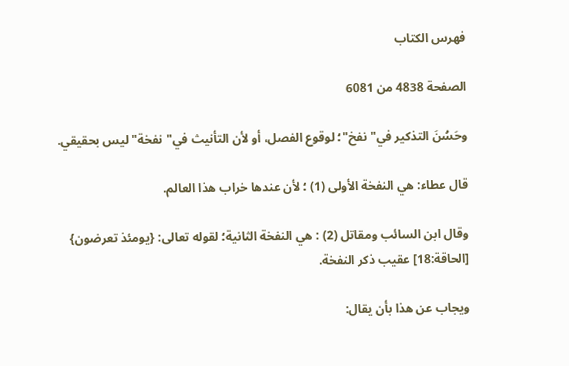فهرس الكتاب

الصفحة 4838 من 6081

وحَسُنَ التذكير في"نفخ"؛ لوقوع الفصل، أو لأن التأنيث في"نفخة"ليس بحقيقي.

قال عطاء: هي النفخة الأولى (1) ؛ لأن عندها خراب هذا العالم.

وقال ابن السائب ومقاتل (2) : هي النفخة الثانية؛ لقوله تعالى: {يومئذ تعرضون} [الحاقة:18] عقيب ذكر النفخة.

ويجاب عن هذا بأن يقال: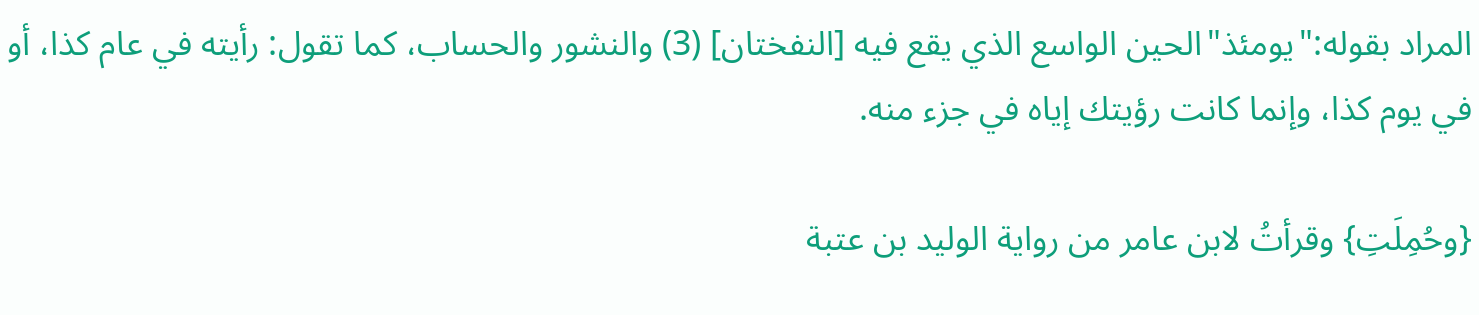المراد بقوله:"يومئذ"الحين الواسع الذي يقع فيه [النفختان] (3) والنشور والحساب، كما تقول: رأيته في عام كذا، أو في يوم كذا، وإنما كانت رؤيتك إياه في جزء منه.

{وحُمِلَتِ} وقرأتُ لابن عامر من رواية الوليد بن عتبة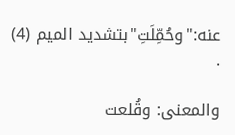عنه:"وحُمِّلَتِ"بتشديد الميم (4) .

والمعنى: وقُلعت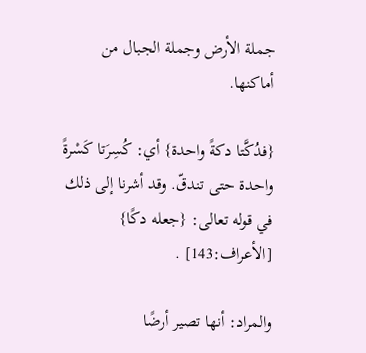جملة الأرض وجملة الجبال من أماكنها.

{فدُكَّتا دكةً واحدة} أي: كُسِرَتا كَسْرةً واحدة حتى تندقّ. وقد أشرنا إلى ذلك في قوله تعالى: {جعله دكًا} [الأعراف:143] .

والمراد: أنها تصير أرضًا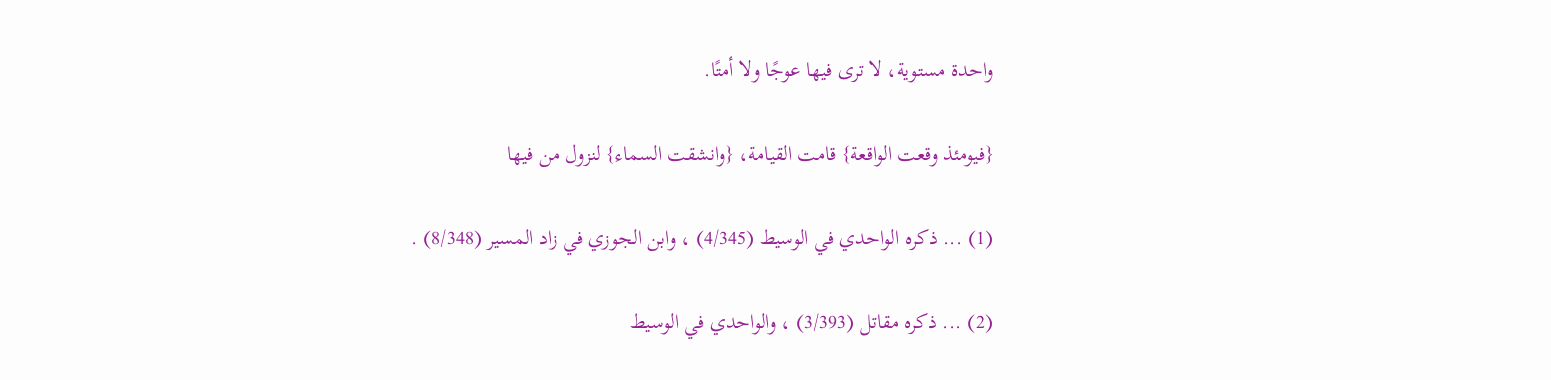واحدة مستوية، لا ترى فيها عوجًا ولا أمتًا.

{فيومئذ وقعت الواقعة} قامت القيامة، {وانشقت السماء} لنزول من فيها

(1) ... ذكره الواحدي في الوسيط (4/345) ، وابن الجوزي في زاد المسير (8/348) .

(2) ... ذكره مقاتل (3/393) ، والواحدي في الوسيط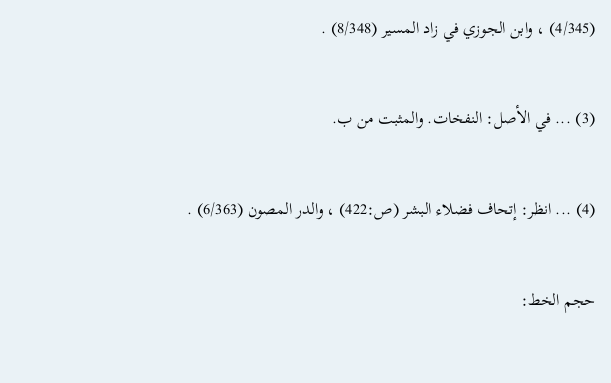(4/345) ، وابن الجوزي في زاد المسير (8/348) .

(3) ... في الأصل: النفخات. والمثبت من ب.

(4) ... انظر: إتحاف فضلاء البشر (ص:422) ، والدر المصون (6/363) .

حجم الخط: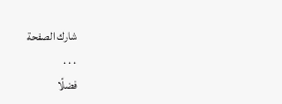شارك الصفحة
. . .
فضلًا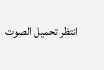انتظر تحميل الصوت